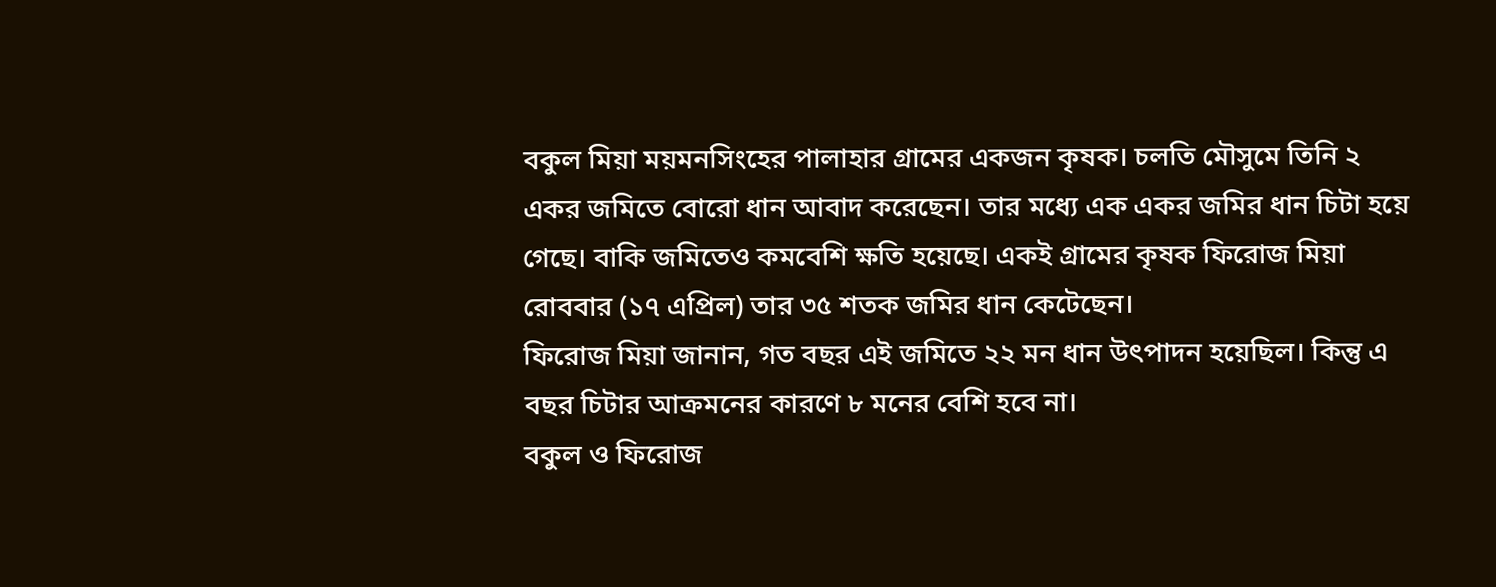বকুল মিয়া ময়মনসিংহের পালাহার গ্রামের একজন কৃষক। চলতি মৌসুমে তিনি ২ একর জমিতে বোরো ধান আবাদ করেছেন। তার মধ্যে এক একর জমির ধান চিটা হয়ে গেছে। বাকি জমিতেও কমবেশি ক্ষতি হয়েছে। একই গ্রামের কৃষক ফিরোজ মিয়া রোববার (১৭ এপ্রিল) তার ৩৫ শতক জমির ধান কেটেছেন।
ফিরোজ মিয়া জানান, গত বছর এই জমিতে ২২ মন ধান উৎপাদন হয়েছিল। কিন্তু এ বছর চিটার আক্রমনের কারণে ৮ মনের বেশি হবে না।
বকুল ও ফিরোজ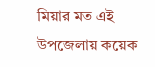মিয়ার মত এই উপজেলায় কয়েক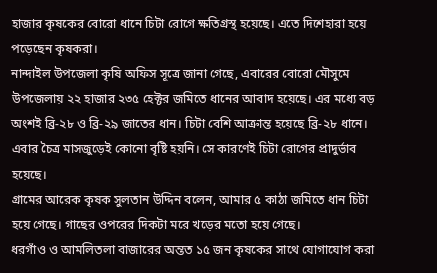হাজার কৃষকের বোরো ধানে চিটা রোগে ক্ষতিগ্রস্থ হয়েছে। এতে দিশেহারা হয়ে পড়েছেন কৃষকরা।
নান্দাইল উপজেলা কৃষি অফিস সূত্রে জানা গেছে, এবারের বোরো মৌসুমে উপজেলায় ২২ হাজার ২৩৫ হেক্টর জমিতে ধানের আবাদ হয়েছে। এর মধ্যে বড় অংশই ব্রি-২৮ ও ব্রি-২৯ জাতের ধান। চিটা বেশি আক্রান্ত হয়েছে ব্রি-২৮ ধানে। এবার চৈত্র মাসজুড়েই কোনো বৃষ্টি হয়নি। সে কারণেই চিটা রোগের প্রাদুর্ভাব হয়েছে।
গ্রামের আরেক কৃষক সুলতান উদ্দিন বলেন, আমার ৫ কাঠা জমিতে ধান চিটা হয়ে গেছে। গাছের ওপরের দিকটা মরে খড়ের মতো হয়ে গেছে।
ধরগাঁও ও আমলিতলা বাজারের অন্তত ১৫ জন কৃষকের সাথে যোগাযোগ করা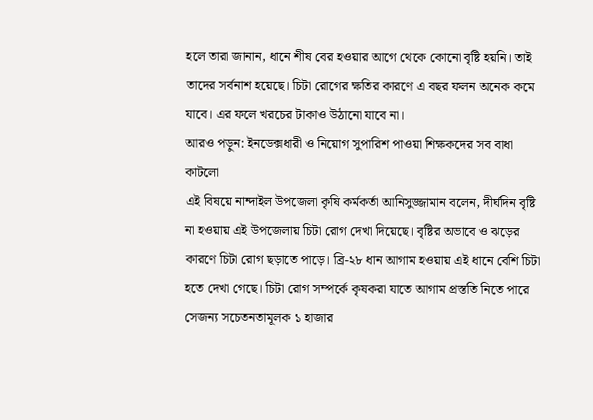হলে তারা জানান, ধানে শীষ বের হওয়ার আগে থেকে কোনো বৃষ্টি হয়নি। তাই তাদের সর্বনাশ হয়েছে। চিটা রোগের ক্ষতির কারণে এ বছর ফলন অনেক কমে যাবে। এর ফলে খরচের টাকাও উঠানো যাবে না।
আরও পড়ুন: ইনডেক্সধারী ও নিয়োগ সুপারিশ পাওয়া শিক্ষকদের সব বাধা কাটলো
এই বিষয়ে নান্দাইল উপজেলা কৃষি কর্মকর্তা আনিসুজ্জামান বলেন, দীর্ঘদিন বৃষ্টি না হওয়ায় এই উপজেলায় চিটা রোগ দেখা দিয়েছে। বৃষ্টির অভাবে ও ঝড়ের কারণে চিটা রোগ ছড়াতে পাড়ে। ব্রি-২৮ ধান আগাম হওয়ায় এই ধানে বেশি চিটা হতে দেখা গেছে। চিটা রোগ সম্পর্কে কৃষকরা যাতে আগাম প্রস্ততি নিতে পারে সেজন্য সচেতনতামূলক ১ হাজার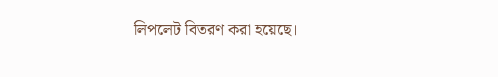লিপলেট বিতরণ করা হয়েছে।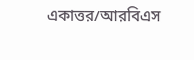একাত্তর/আরবিএস